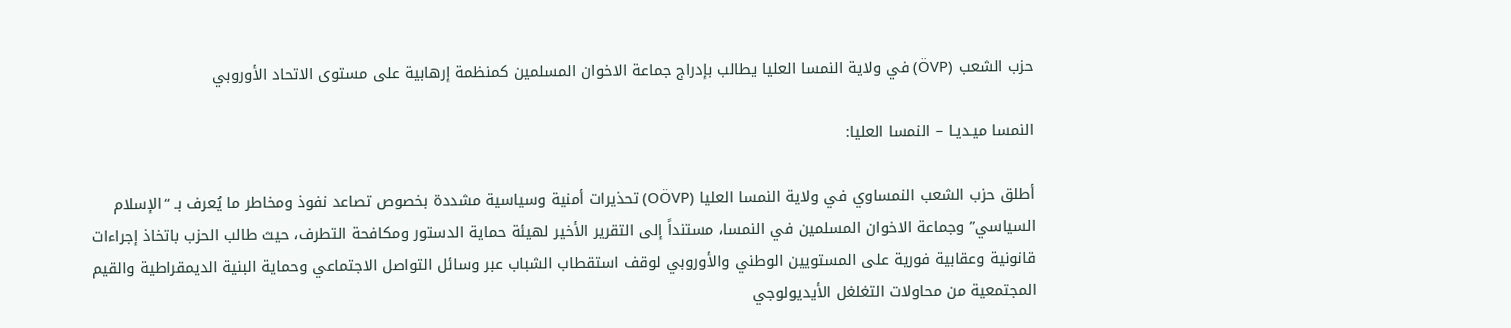حزب الشعب (ÖVP) في ولاية النمسا العليا يطالب بإدراج جماعة الاخوان المسلمين كمنظمة إرهابية على مستوى الاتحاد الأوروبي

النمسا ميـديـا – النمسا العليا:

أطلق حزب الشعب النمساوي في ولاية النمسا العليا (OÖVP) تحذيرات أمنية وسياسية مشددة بخصوص تصاعد نفوذ ومخاطر ما يُعرف بـ “الإسلام السياسي” وجماعة الاخوان المسلمين في النمسا، مستنداً إلى التقرير الأخير لهيئة حماية الدستور ومكافحة التطرف، حيث طالب الحزب باتخاذ إجراءات قانونية وعقابية فورية على المستويين الوطني والأوروبي لوقف استقطاب الشباب عبر وسائل التواصل الاجتماعي وحماية البنية الديمقراطية والقيم المجتمعية من محاولات التغلغل الأيديولوجي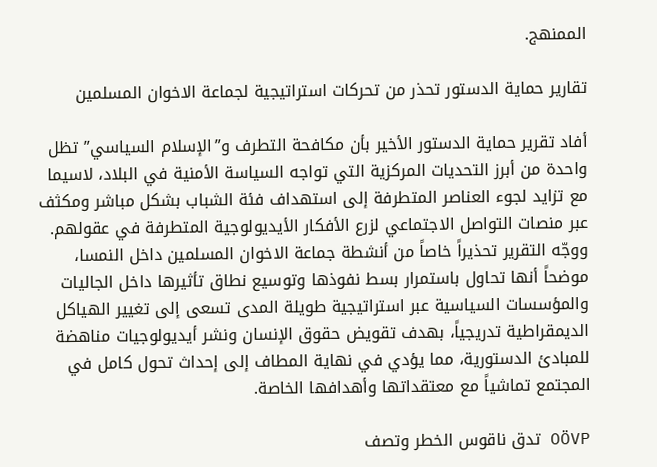الممنهج.

تقارير حماية الدستور تحذر من تحركات استراتيجية لجماعة الاخوان المسلمين

أفاد تقرير حماية الدستور الأخير بأن مكافحة التطرف و”الإسلام السياسي” تظل واحدة من أبرز التحديات المركزية التي تواجه السياسة الأمنية في البلاد، لاسيما مع تزايد لجوء العناصر المتطرفة إلى استهداف فئة الشباب بشكل مباشر ومكثف عبر منصات التواصل الاجتماعي لزرع الأفكار الأيديولوجية المتطرفة في عقولهم. ووجّه التقرير تحذيراً خاصاً من أنشطة جماعة الاخوان المسلمين داخل النمسا، موضحاً أنها تحاول باستمرار بسط نفوذها وتوسيع نطاق تأثيرها داخل الجاليات والمؤسسات السياسية عبر استراتيجية طويلة المدى تسعى إلى تغيير الهياكل الديمقراطية تدريجياً، بهدف تقويض حقوق الإنسان ونشر أيديولوجيات مناهضة للمبادئ الدستورية، مما يؤدي في نهاية المطاف إلى إحداث تحول كامل في المجتمع تماشياً مع معتقداتها وأهدافها الخاصة.

OÖVP تدق ناقوس الخطر وتصف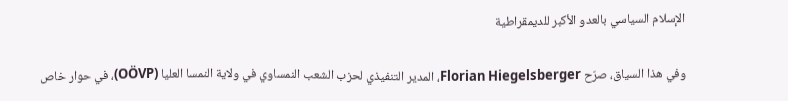الإسلام السياسي بالعدو الأكبر للديمقراطية

وفي هذا السياق، صرّح Florian Hiegelsberger، المدير التنفيذي لحزب الشعب النمساوي في ولاية النمسا العليا (OÖVP)، في حوار خاص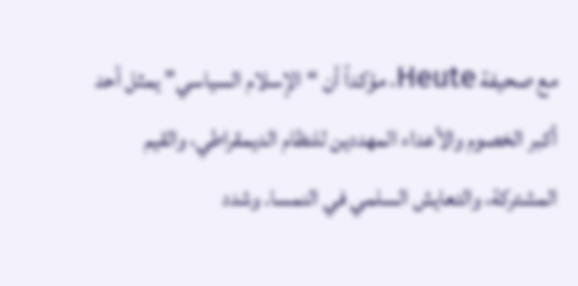مع صحيفة Heute، مؤكداً أن “الإسلام السياسي” يمثل أحد أكبر الخصوم والأعداء المهددين للنظام الديمقراطي، والقيم المشتركة، والتعايش السلمي في النمسا. وشدد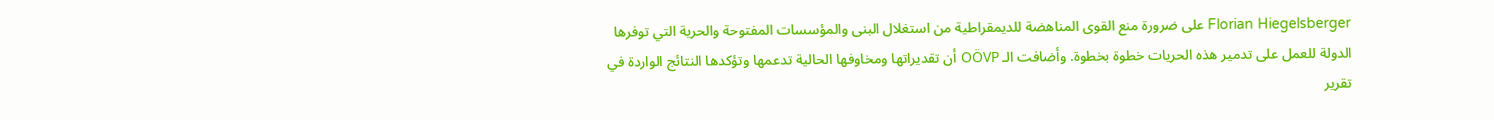Florian Hiegelsberger على ضرورة منع القوى المناهضة للديمقراطية من استغلال البنى والمؤسسات المفتوحة والحرية التي توفرها الدولة للعمل على تدمير هذه الحريات خطوة بخطوة. وأضافت الـ OÖVP أن تقديراتها ومخاوفها الحالية تدعمها وتؤكدها النتائج الواردة في تقرير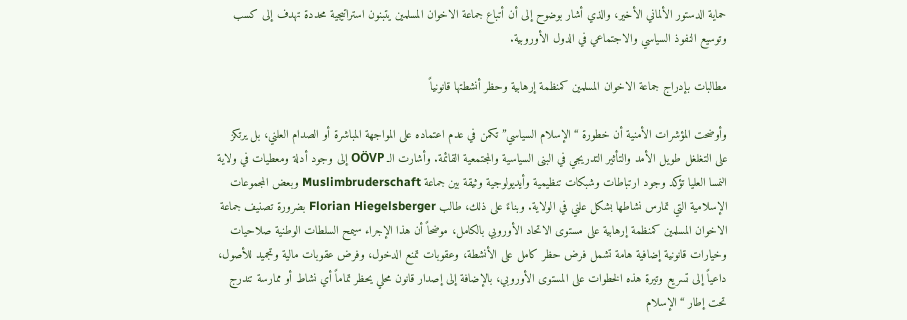حماية الدستور الألماني الأخير، والذي أشار بوضوح إلى أن أتباع جماعة الاخوان المسلمين يتبنون استراتيجية محددة تهدف إلى كسب وتوسيع النفوذ السياسي والاجتماعي في الدول الأوروبية.

مطالبات بإدراج جماعة الاخوان المسلمين كمنظمة إرهابية وحظر أنشطتها قانونياً

وأوضحت المؤشرات الأمنية أن خطورة “الإسلام السياسي” تكمن في عدم اعتماده على المواجهة المباشرة أو الصدام العلني، بل يرتكز على التغلغل طويل الأمد والتأثير التدريجي في البنى السياسية والمجتمعية القائمة. وأشارت الـ OÖVP إلى وجود أدلة ومعطيات في ولاية النمسا العليا تؤكد وجود ارتباطات وشبكات تنظيمية وأيديولوجية وثيقة بين جماعة Muslimbruderschaft وبعض المجموعات الإسلامية التي تمارس نشاطها بشكل علني في الولاية. وبناءً على ذلك، طالب Florian Hiegelsberger بضرورة تصنيف جماعة الاخوان المسلمين كمنظمة إرهابية على مستوى الاتحاد الأوروبي بالكامل، موضحاً أن هذا الإجراء سيمح السلطات الوطنية صلاحيات وخيارات قانونية إضافية هامة تشمل فرض حظر كامل على الأنشطة، وعقوبات تمنع الدخول، وفرض عقوبات مالية وتجميد للأصول، داعياً إلى تسريع وتيرة هذه الخطوات على المستوى الأوروبي، بالإضافة إلى إصدار قانون محلي يحظر تماماً أي نشاط أو ممارسة تندرج تحت إطار “الإسلام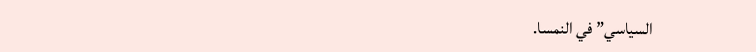السياسي” في النمسا.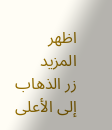اظهر المزيد
زر الذهاب إلى الأعلى